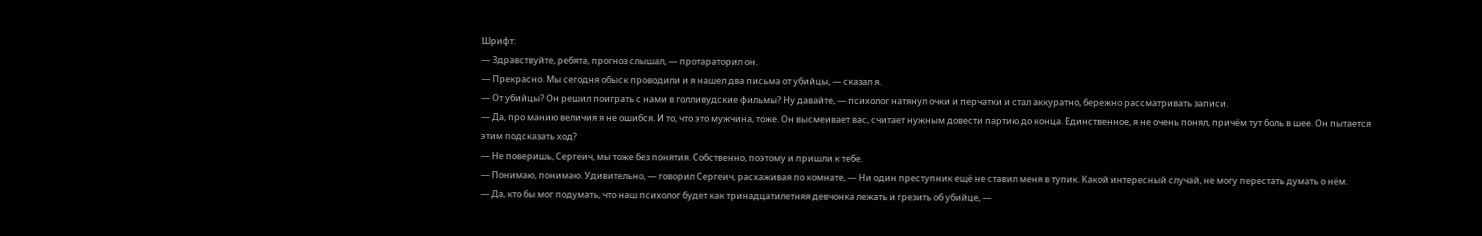Шрифт:
— Здравствуйте, ребята, прогноз слышал, — протараторил он.
— Прекрасно. Мы сегодня обыск проводили и я нашел два письма от убийцы, — сказал я.
— От убийцы? Он решил поиграть с нами в голливудские фильмы? Ну давайте, — психолог натянул очки и перчатки и стал аккуратно, бережно рассматривать записи.
— Да, про манию величия я не ошибся. И то, что это мужчина, тоже. Он высмеивает вас, считает нужным довести партию до конца. Единственное, я не очень понял, причём тут боль в шее. Он пытается этим подсказать ход?
— Не поверишь, Сергеич, мы тоже без понятия. Собственно, поэтому и пришли к тебе.
— Понимаю, понимаю. Удивительно, — говорил Сергеич, расхаживая по комнате, — Ни один преступник ещё не ставил меня в тупик. Какой интересный случай, не могу перестать думать о нём.
— Да, кто бы мог подумать, что наш психолог будет как тринадцатилетняя девчонка лежать и грезить об убийце, —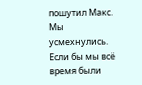пошутил Макс.
Мы усмехнулись. Если бы мы всё время были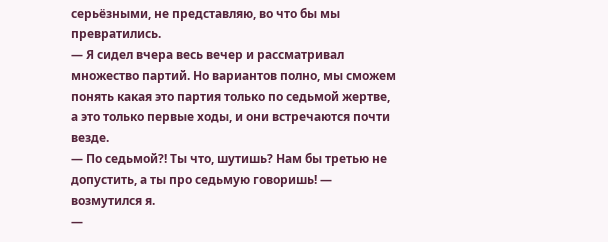серьёзными, не представляю, во что бы мы превратились.
— Я сидел вчера весь вечер и рассматривал множество партий. Но вариантов полно, мы сможем понять какая это партия только по седьмой жертве, а это только первые ходы, и они встречаются почти везде.
— По седьмой?! Ты что, шутишь? Нам бы третью не допустить, а ты про седьмую говоришь! — возмутился я.
—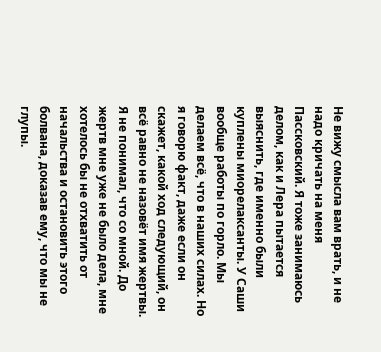Не вижу смысла вам врать, и не надо кричать на меня Пассковский. Я тоже занимаюсь делом, как и Лера пытается выяснить, где именно были куплены миорелаксанты. У Саши вообще работы по горло. Мы делаем всё, что в наших силах. Но я говорю факт, даже если он скажет, какой ход следующий, он всё равно не назовёт имя жертвы.
Я не понимал, что со мной. До жертв мне уже не было дела, мне хотелось бы не отхватить от начальства и остановить этого болвана, доказав ему, что мы не глупы.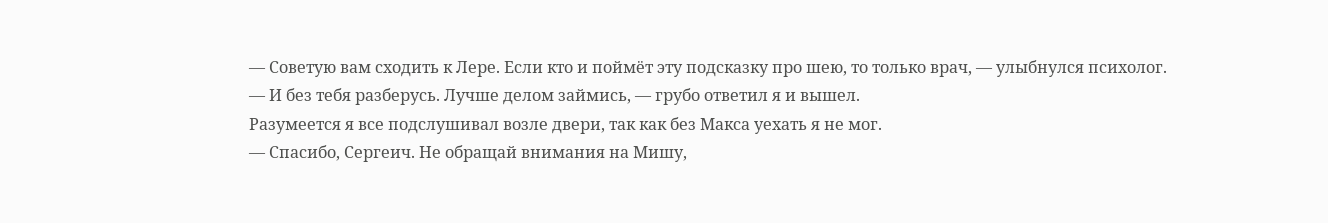— Советую вам сходить к Лере. Если кто и поймёт эту подсказку про шею, то только врач, — улыбнулся психолог.
— И без тебя разберусь. Лучше делом займись, — грубо ответил я и вышел.
Разумеется я все подслушивал возле двери, так как без Макса уехать я не мог.
— Спасибо, Сергеич. Не обращай внимания на Мишу,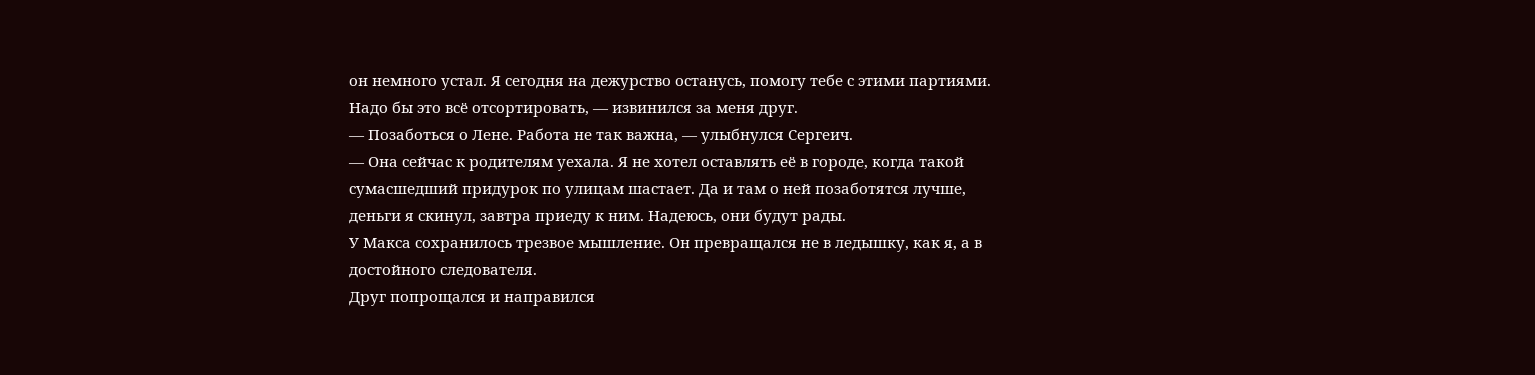он немного устал. Я сегодня на дежурство останусь, помогу тебе с этими партиями. Надо бы это всё отсортировать, — извинился за меня друг.
— Позаботься о Лене. Работа не так важна, — улыбнулся Сергеич.
— Она сейчас к родителям уехала. Я не хотел оставлять её в городе, когда такой сумасшедший придурок по улицам шастает. Да и там о ней позаботятся лучше, деньги я скинул, завтра приеду к ним. Надеюсь, они будут рады.
У Макса сохранилось трезвое мышление. Он превращался не в ледышку, как я, а в достойного следователя.
Друг попрощался и направился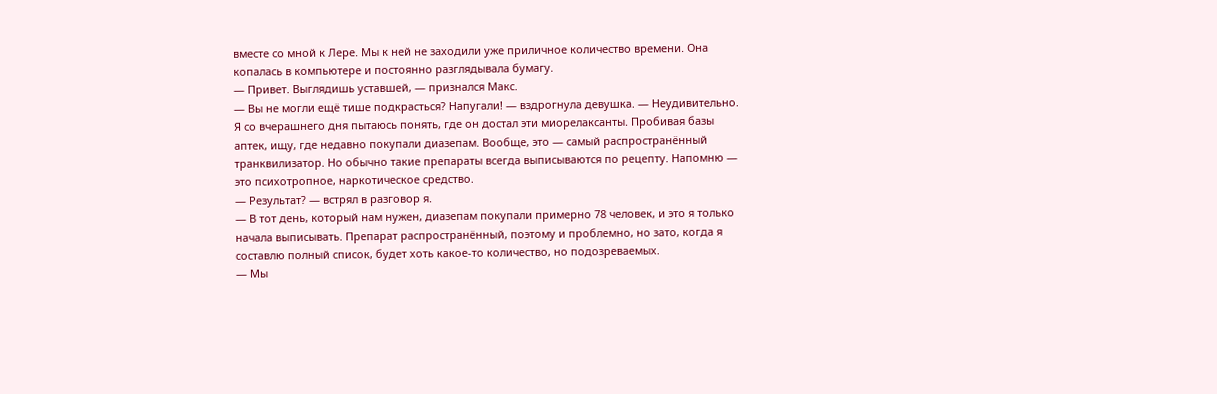вместе со мной к Лере. Мы к ней не заходили уже приличное количество времени. Она копалась в компьютере и постоянно разглядывала бумагу.
— Привет. Выглядишь уставшей, — признался Макс.
— Вы не могли ещё тише подкрасться? Напугали! — вздрогнула девушка. — Неудивительно. Я со вчерашнего дня пытаюсь понять, где он достал эти миорелаксанты. Пробивая базы аптек, ищу, где недавно покупали диазепам. Вообще, это — самый распространённый транквилизатор. Но обычно такие препараты всегда выписываются по рецепту. Напомню — это психотропное, наркотическое средство.
— Результат? — встрял в разговор я.
— В тот день, который нам нужен, диазепам покупали примерно 78 человек, и это я только начала выписывать. Препарат распространённый, поэтому и проблемно, но зато, когда я составлю полный список, будет хоть какое-то количество, но подозреваемых.
— Мы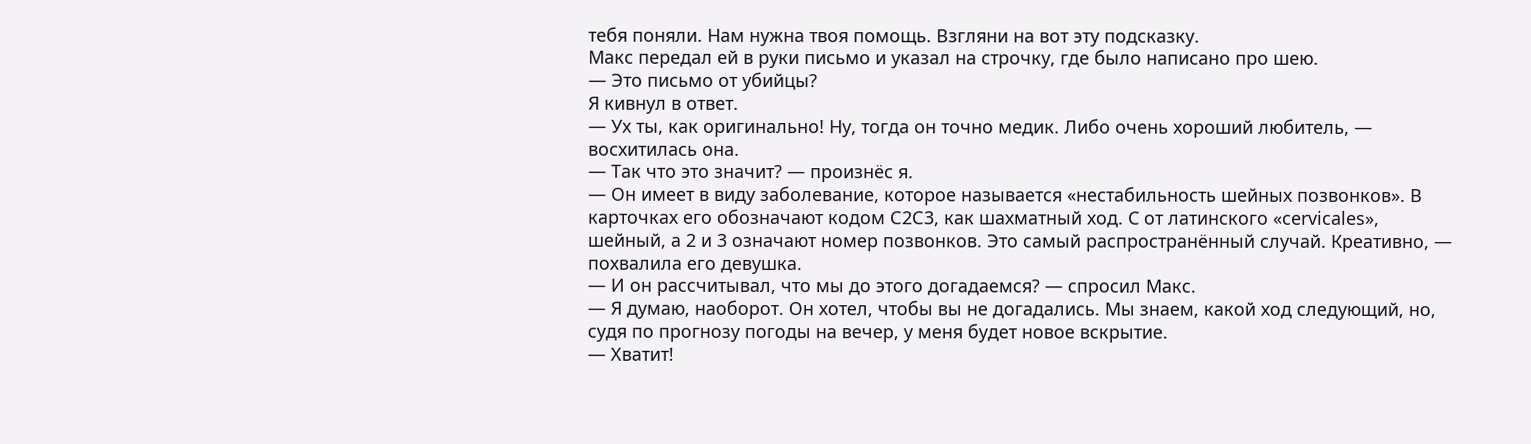тебя поняли. Нам нужна твоя помощь. Взгляни на вот эту подсказку.
Макс передал ей в руки письмо и указал на строчку, где было написано про шею.
— Это письмо от убийцы?
Я кивнул в ответ.
— Ух ты, как оригинально! Ну, тогда он точно медик. Либо очень хороший любитель, — восхитилась она.
— Так что это значит? — произнёс я.
— Он имеет в виду заболевание, которое называется «нестабильность шейных позвонков». В карточках его обозначают кодом С2С3, как шахматный ход. C от латинского «cervicales», шейный, а 2 и 3 означают номер позвонков. Это самый распространённый случай. Креативно, — похвалила его девушка.
— И он рассчитывал, что мы до этого догадаемся? — спросил Макс.
— Я думаю, наоборот. Он хотел, чтобы вы не догадались. Мы знаем, какой ход следующий, но, судя по прогнозу погоды на вечер, у меня будет новое вскрытие.
— Хватит!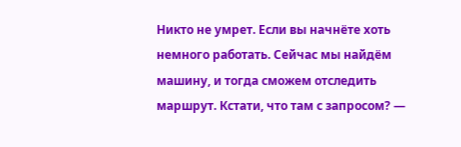Никто не умрет. Если вы начнёте хоть немного работать. Сейчас мы найдём машину, и тогда сможем отследить маршрут. Кстати, что там с запросом? —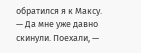обратился я к Максу.
— Да мне уже давно скинули. Поехали, —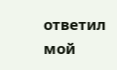ответил мой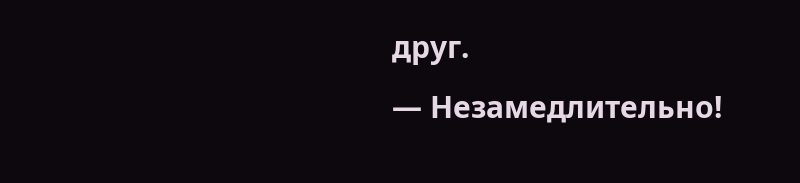друг.
— Незамедлительно!